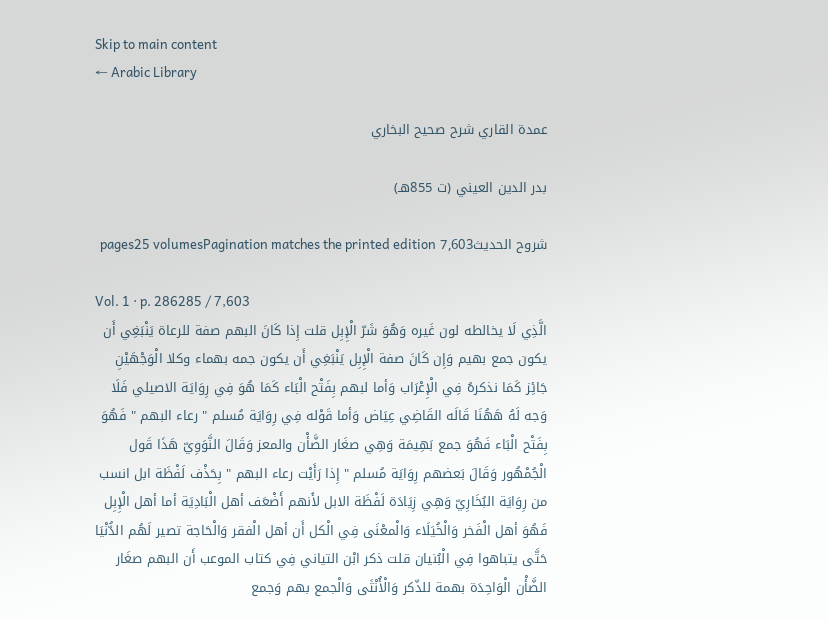Skip to main content
← Arabic Library

عمدة القاري شرح صحيح البخاري

بدر الدين العيني (ت 855هـ)

شروح الحديث7,603 pages25 volumesPagination matches the printed edition

Vol. 1 · p. 286285 / 7,603
الَّذِي لَا يخالطه لون غَيره وَهُوَ شَرّ الْإِبِل قلت إِذا كَانَ البهم صفة للرعاة يَنْبَغِي أَن يكون جمع بهيم وَإِن كَانَ صفة الْإِبِل يَنْبَغِي أَن يكون جمه بهماء وكلا الْوَجْهَيْنِ جَائِز كَمَا نذكرهُ فِي الْإِعْرَاب وَأما لبهم بِفَتْح الْبَاء كَمَا هُوَ فِي رِوَايَة الاصيلي فَلَا وَجه لَهُ هَهُنَا قَالَه القَاضِي عِيَاض وَأما قَوْله فِي رِوَايَة مُسلم " رعاء البهم " فَهُوَ بِفَتْح الْبَاء فَهُوَ جمع بَهِيمَة وَهِي صغَار الضَّأْن والمعز وَقَالَ النَّوَوِيّ هَذَا قَول الْجُمْهُور وَقَالَ بَعضهم رِوَايَة مُسلم " إِذا رَأَيْت رعاء البهم " بِحَذْف لَفْظَة ابل انسب من رِوَايَة البُخَارِيّ وَهِي زِيَادَة لَفْظَة الابل لأَنهم أَضْعَف أهل الْبَادِيَة أما أهل الْإِبِل فَهُوَ أهل الْفَخر وَالْخُيَلَاء وَالْمعْنَى فِي الْكل أَن أهل الْفقر وَالْحَاجة تصير لَهُم الدُّنْيَا حَتَّى يتباهوا فِي الْبُنيان قلت ذكر ابْن التياني فِي كتاب الموعب أَن البهم صغَار الضَّأْن الْوَاحِدَة بهمة للذّكر وَالْأُنْثَى وَالْجمع بهم وَجمع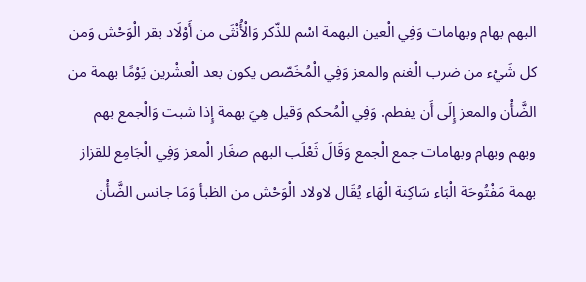البهم بهام وبهامات وَفِي الْعين البهمة اسْم للذّكر وَالْأُنْثَى من أَوْلَاد بقر الْوَحْش وَمن كل شَيْء من ضرب الْغنم والمعز وَفِي الْمُخَصّص يكون بعد الْعشْرين يَوْمًا بهمة من الضَّأْن والمعز إِلَى أَن يفطم. وَفِي الْمُحكم وَقيل هِيَ بهمة إِذا شبت وَالْجمع بهم وبهم وبهام وبهامات جمع الْجمع وَقَالَ ثَعْلَب البهم صغَار الْمعز وَفِي الْجَامِع للقزاز بهمة مَفْتُوحَة الْبَاء سَاكِنة الْهَاء يُقَال لاولاد الْوَحْش من الظبأ وَمَا جانس الضَّأْن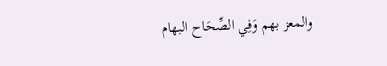والمعز بهم وَفِي الصِّحَاح البهام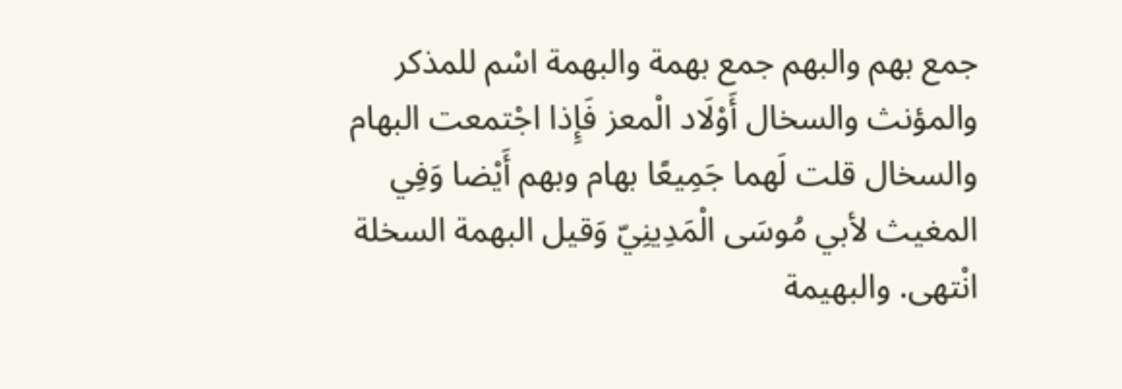جمع بهم والبهم جمع بهمة والبهمة اسْم للمذكر والمؤنث والسخال أَوْلَاد الْمعز فَإِذا اجْتمعت البهام والسخال قلت لَهما جَمِيعًا بهام وبهم أَيْضا وَفِي المغيث لأبي مُوسَى الْمَدِينِيّ وَقيل البهمة السخلة انْتهى. والبهيمة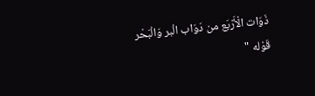ذَوَات الْأَرْبَع من دَوَاب الْبر وَالْبَحْر قَوْله "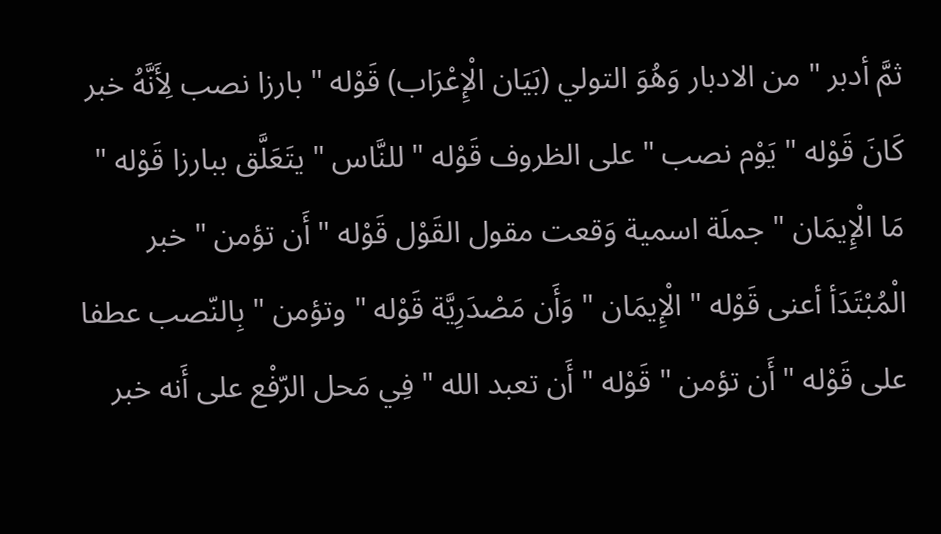ثمَّ أدبر " من الادبار وَهُوَ التولي (بَيَان الْإِعْرَاب) قَوْله " بارزا نصب لِأَنَّهُ خبر كَانَ قَوْله " يَوْم نصب " على الظروف قَوْله " للنَّاس " يتَعَلَّق ببارزا قَوْله " مَا الْإِيمَان " جملَة اسمية وَقعت مقول القَوْل قَوْله " أَن تؤمن " خبر الْمُبْتَدَأ أعنى قَوْله " الْإِيمَان " وَأَن مَصْدَرِيَّة قَوْله " وتؤمن " بِالنّصب عطفا على قَوْله " أَن تؤمن " قَوْله " أَن تعبد الله " فِي مَحل الرّفْع على أَنه خبر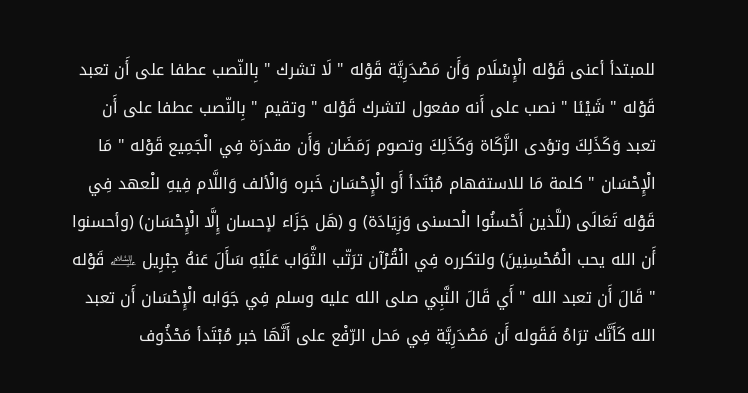للمبتدأ أعنى قَوْله الْإِسْلَام وَأَن مَصْدَرِيَّة قَوْله " لَا تشرك " بِالنّصب عطفا على أَن تعبد قَوْله " شَيْئا " نصب على أَنه مفعول لتشرك قَوْله " وتقيم " بِالنّصب عطفا على أَن تعبد وَكَذَلِكَ وتؤدى الزَّكَاة وَكَذَلِكَ وتصوم رَمَضَان وَأَن مقدرَة فِي الْجَمِيع قَوْله " مَا الْإِحْسَان " كلمة مَا للاستفهام مُبْتَدأ أَو الْإِحْسَان خَبره وَالْألف وَاللَّام فِيهِ للْعهد فِي قَوْله تَعَالَى (للَّذين أَحْسنُوا الْحسنى وَزِيَادَة) و (هَل جَزَاء لإحسان إِلَّا الْإِحْسَان) (وأحسنوا أَن الله يحب الْمُحْسِنِينَ) ولتكرره فِي الْقُرْآن ترَتّب الثَّوَاب عَلَيْهِ سَأَلَ عَنهُ جِبْرِيل ﵇ قَوْله " قَالَ أَن تعبد الله " أَي قَالَ النَّبِي صلى الله عليه وسلم فِي جَوَابه الْإِحْسَان أَن تعبد الله كَأَنَّك ترَاهُ فَقَوله أَن مَصْدَرِيَّة فِي مَحل الرّفْع على أَنَّهَا خبر مُبْتَدأ مَحْذُوف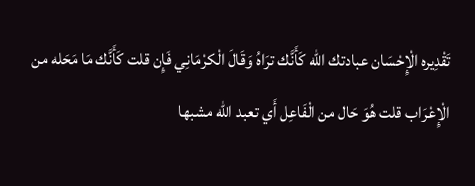تَقْدِيره الْإِحْسَان عبادتك الله كَأَنَّك ترَاهُ وَقَالَ الْكرْمَانِي فَإِن قلت كَأَنَّك مَا مَحَله من الْإِعْرَاب قلت هُوَ حَال من الْفَاعِل أَي تعبد الله مشبها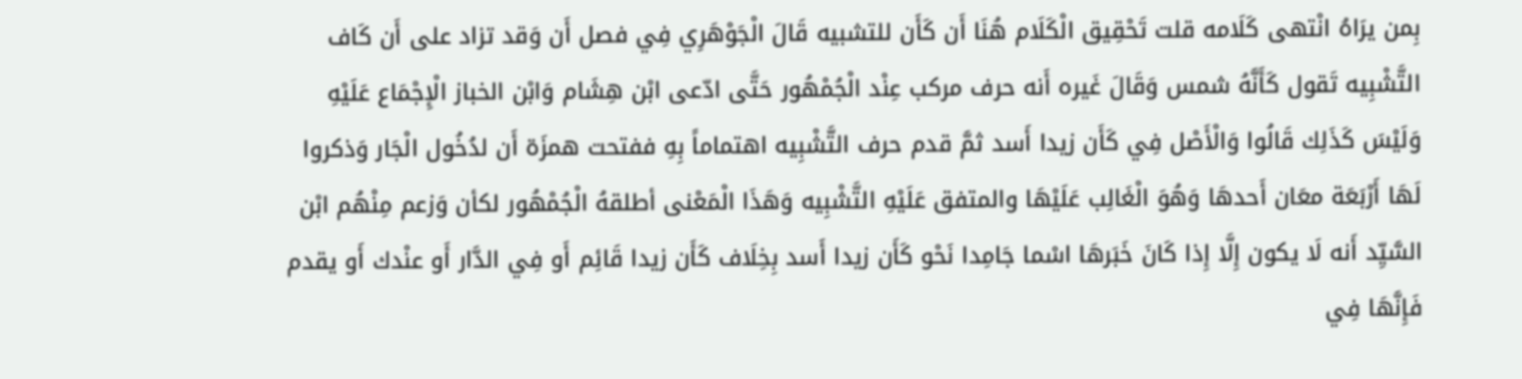بِمن يرَاهُ انْتهى كَلَامه قلت تَحْقِيق الْكَلَام هُنَا أَن كَأَن للتشبيه قَالَ الْجَوْهَرِي فِي فصل أَن وَقد تزاد على أَن كَاف التَّشْبِيه تَقول كَأَنَّهُ شمس وَقَالَ غَيره أَنه حرف مركب عِنْد الْجُمْهُور حَتَّى ادّعى ابْن هِشَام وَابْن الخباز الْإِجْمَاع عَلَيْهِ وَلَيْسَ كَذَلِك قَالُوا وَالْأَصْل فِي كَأَن زيدا أَسد ثمَّ قدم حرف التَّشْبِيه اهتماماً بِهِ ففتحت همزَة أَن لدُخُول الْجَار وَذكروا لَهَا أَرْبَعَة معَان أَحدهَا وَهُوَ الْغَالِب عَلَيْهَا والمتفق عَلَيْهِ التَّشْبِيه وَهَذَا الْمَعْنى أطلقهُ الْجُمْهُور لكأن وَزعم مِنْهُم ابْن السَّيِّد أَنه لَا يكون إِلَّا إِذا كَانَ خَبَرهَا اسْما جَامِدا نَحْو كَأَن زيدا أَسد بِخِلَاف كَأَن زيدا قَائِم أَو فِي الدَّار أَو عنْدك أَو يقدم فَإِنَّهَا فِي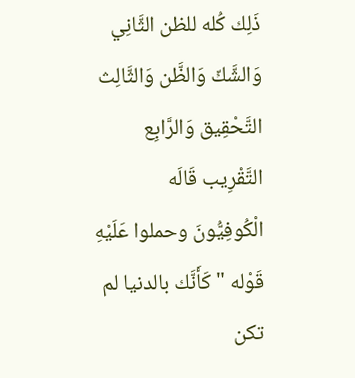ذَلِك كُله للظن الثَّانِي وَالشَّكّ وَالظَّن وَالثَّالِث التَّحْقِيق وَالرَّابِع التَّقْرِيب قَالَه الْكُوفِيُّونَ وحملوا عَلَيْهِ قَوْله " كَأَنَّك بالدنيا لم تكن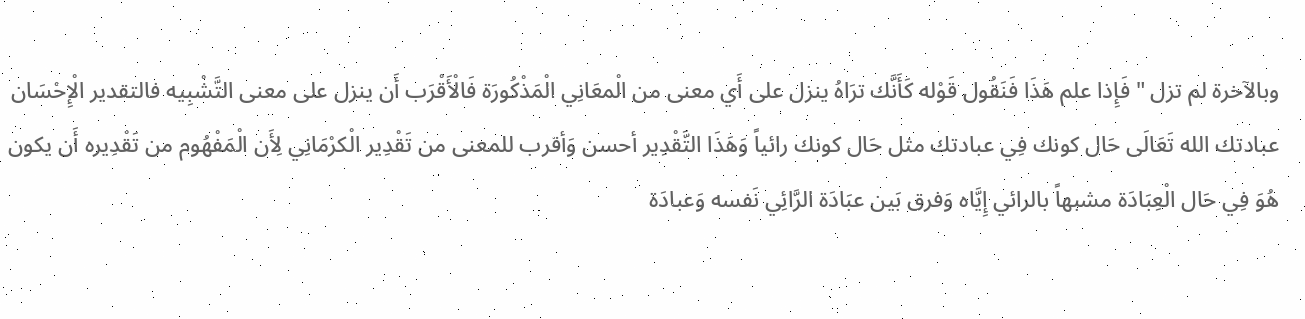وبالآخرة لم تزل " فَإِذا علم هَذَا فَنَقُول قَوْله كَأَنَّك ترَاهُ ينزل على أَي معنى من الْمعَانِي الْمَذْكُورَة فَالْأَقْرَب أَن ينزل على معنى التَّشْبِيه فالتقدير الْإِحْسَان عبادتك الله تَعَالَى حَال كونك فِي عبادتك مثل حَال كونك رائياً وَهَذَا التَّقْدِير أحسن وَأقرب للمعنى من تَقْدِير الْكرْمَانِي لِأَن الْمَفْهُوم من تَقْدِيره أَن يكون هُوَ فِي حَال الْعِبَادَة مشبهاً بالرائي إِيَّاه وَفرق بَين عبَادَة الرَّائِي نَفسه وَعبادَة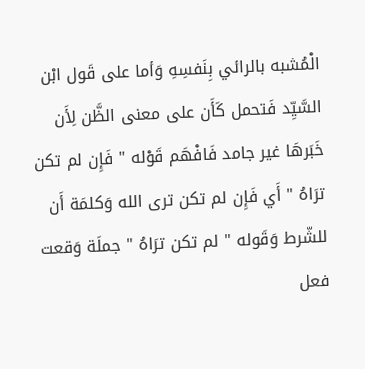الْمُشبه بالرائي بِنَفسِهِ وَأما على قَول ابْن السَّيِّد فَتحمل كَأَن على معنى الظَّن لِأَن خَبَرهَا غير جامد فَافْهَم قَوْله " فَإِن لم تكن ترَاهُ " أَي فَإِن لم تكن ترى الله وَكلمَة أَن للشّرط وَقَوله " لم تكن ترَاهُ " جملَة وَقعت فعل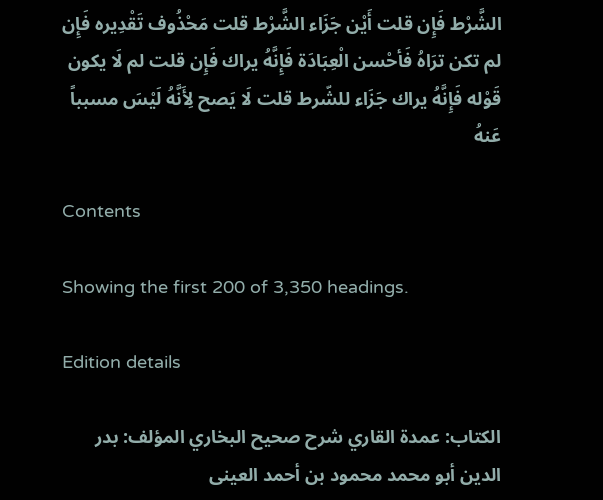الشَّرْط فَإِن قلت أَيْن جَزَاء الشَّرْط قلت مَحْذُوف تَقْدِيره فَإِن لم تكن ترَاهُ فَأحْسن الْعِبَادَة فَإِنَّهُ يراك فَإِن قلت لم لَا يكون قَوْله فَإِنَّهُ يراك جَزَاء للشّرط قلت لَا يَصح لِأَنَّهُ لَيْسَ مسبباً عَنهُ

Contents

Showing the first 200 of 3,350 headings.

Edition details

الكتاب: عمدة القاري شرح صحيح البخاري المؤلف: بدر الدين أبو محمد محمود بن أحمد العينى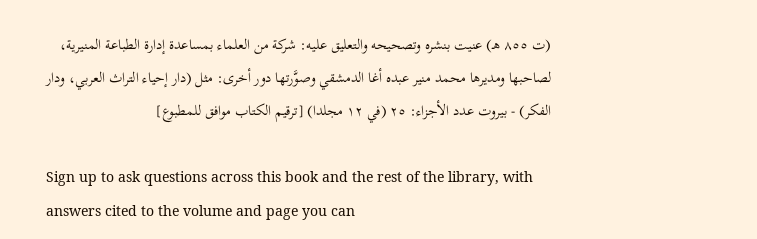(ت ٨٥٥ هـ) عنيت بنشره وتصحيحه والتعليق عليه: شركة من العلماء بمساعدة إدارة الطباعة المنيرية، لصاحبها ومديرها محمد منير عبده أغا الدمشقي وصوَّرتها دور أخرى: مثل (دار إحياء التراث العربي، ودار الفكر) - بيروت عدد الأجزاء: ٢٥ (في ١٢ مجلدا) [ترقيم الكتاب موافق للمطبوع]

Sign up to ask questions across this book and the rest of the library, with answers cited to the volume and page you can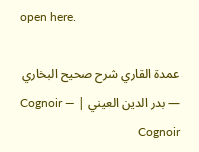open here.

عمدة القاري شرح صحيح البخاري — بدر الدين العيني | Cognoir — Cognoir